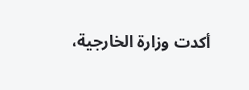أكدت وزارة الخارجية،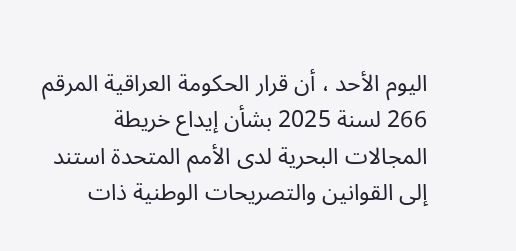اليوم الأحد ، أن قرار الحكومة العراقية المرقم 266 لسنة 2025 بشأن إيداع خريطة المجالات البحرية لدى الأمم المتحدة استند إلى القوانين والتصريحات الوطنية ذات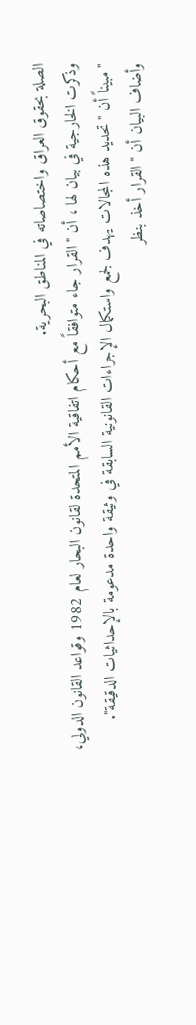الصلة بحقوق العراق واختصاصاته في المناطق البحرية.
وذكرت الخارجية في بيان لها ، أن "القرار جاء متوافقاً مع أحكام اتفاقية الأمم المتحدة لقانون البحار لعام 1982 وقواعد القانون الدولي، "مبيناً أن "تحديد هذه المجالات يهدف لجمع واستكمال الإجراءات القانونية السابقة في وثيقة واحدة مدعومة بالإحداثيات الدقيقة".
وأضاف البيان أن "القرار أخذ بنظر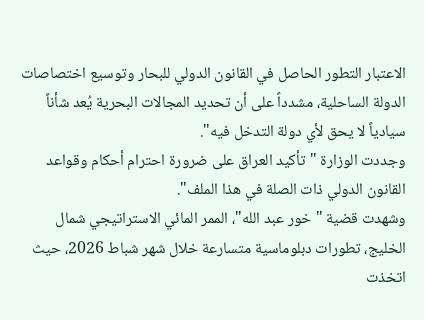الاعتبار التطور الحاصل في القانون الدولي للبحار وتوسيع اختصاصات الدولة الساحلية، مشدداً على أن تحديد المجالات البحرية يُعد شأناً سيادياً لا يحق لأي دولة التدخل فيه".
وجددت الوزارة "تأكيد العراق على ضرورة احترام أحكام وقواعد القانون الدولي ذات الصلة في هذا الملف".
وشهدت قضية "خور عبد الله"، الممر المائي الاستراتيجي شمال الخليج، تطورات دبلوماسية متسارعة خلال شهر شباط 2026، حيث اتخذت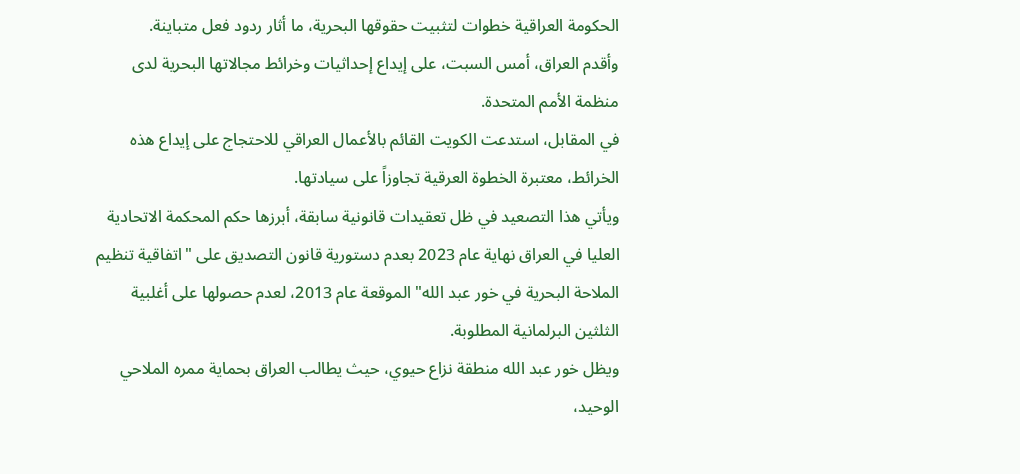الحكومة العراقية خطوات لتثبيت حقوقها البحرية، ما أثار ردود فعل متباينة.
وأقدم العراق، أمس السبت، على إيداع إحداثيات وخرائط مجالاتها البحرية لدى منظمة الأمم المتحدة.
في المقابل، استدعت الكويت القائم بالأعمال العراقي للاحتجاج على إيداع هذه الخرائط، معتبرة الخطوة العرقية تجاوزاً على سيادتها.
ويأتي هذا التصعيد في ظل تعقيدات قانونية سابقة، أبرزها حكم المحكمة الاتحادية العليا في العراق نهاية عام 2023 بعدم دستورية قانون التصديق على "اتفاقية تنظيم الملاحة البحرية في خور عبد الله" الموقعة عام 2013، لعدم حصولها على أغلبية الثلثين البرلمانية المطلوبة.
ويظل خور عبد الله منطقة نزاع حيوي، حيث يطالب العراق بحماية ممره الملاحي الوحيد،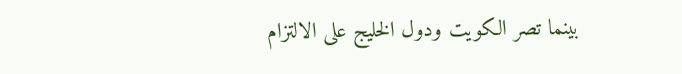بينما تصر الكويت ودول الخليج على الالتزام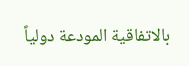بالاتفاقية المودعة دولياً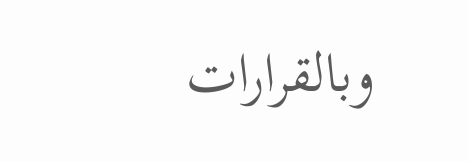وبالقرارات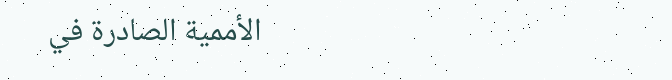الأممية الصادرة في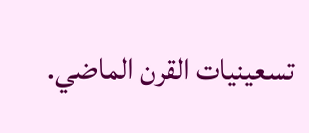تسعينيات القرن الماضي.